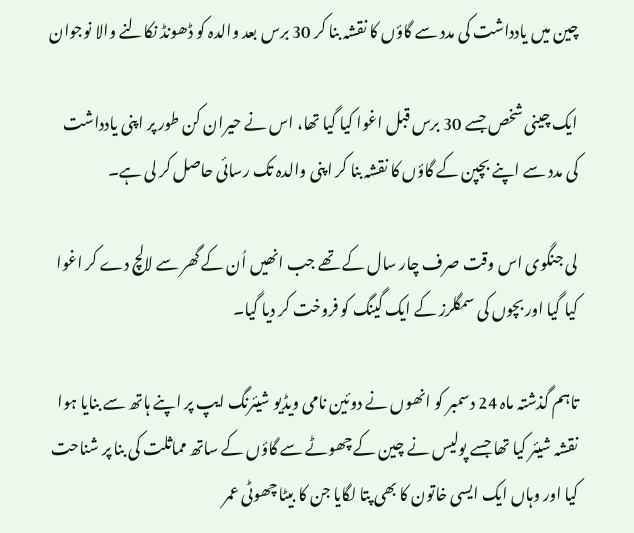چین میں یادداشت کی مدد سے گاؤں کا نقشہ بنا کر 30 برس بعد والدہ کو ڈھونڈ نکالنے والا نوجوان

ایک چینی شخص جسے 30 برس قبل اغوا کیا گیا تھا، اس نے حیران کن طور پر اپنی یادداشت کی مدد سے اپنے بچپن کے گاؤں کا نقشہ بنا کر اپنی والدہ تک رسائی حاصل کر لی ہے۔

لی جنگوی اس وقت صرف چار سال کے تھے جب انھیں اُن کے گھر سے لالچ دے کر اغوا کیا گیا اور بچوں کی سمگلرز کے ایک گینگ کو فروخت کر دیا گیا۔

تاہم گذشتہ ماہ 24 دسمبر کو انھوں نے دوئین نامی ویڈیو شیئرنگ ایپ پر اپنے ہاتھ سے بنایا ہوا نقشہ شیئر کیا تھا جسے پولیس نے چین کے چھوٹے سے گاؤں کے ساتھ مماثلت کی بنا پر شناحت کیا اور وہاں ایک ایسی خاتون کا بھی پتا لگایا جن کا بیٹا چھوٹی عمر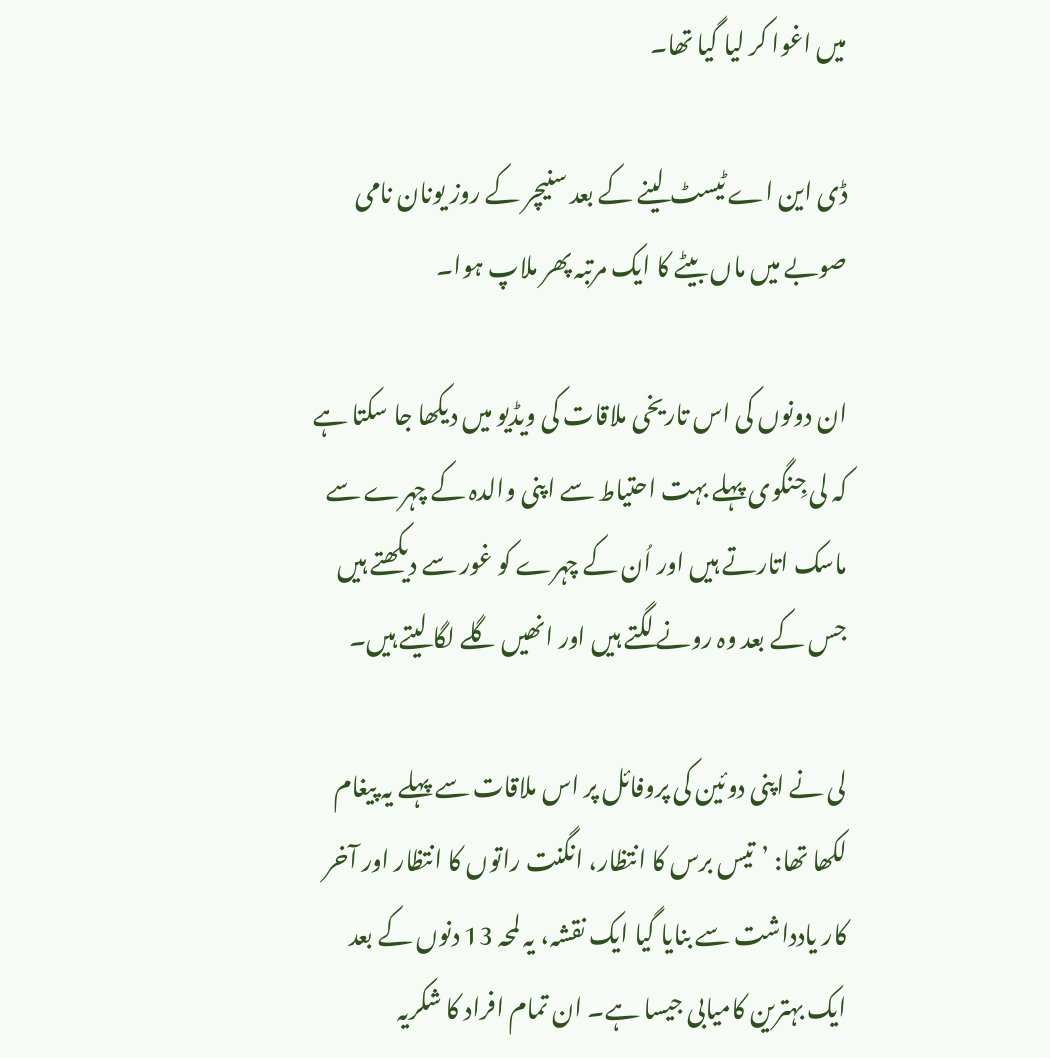میں اغوا کر لیا گیا تھا۔

ڈی این اے ٹیسٹ لینے کے بعد سنیچر کے روز یونان نامی صوبے میں ماں بیٹے کا ایک مرتبہ پھر ملاپ ہوا۔

ان دونوں کی اس تاریخی ملاقات کی ویڈیو میں دیکھا جا سکتا ہے کہ لی جِنگوی پہلے بہت احتیاط سے اپنی والدہ کے چہرے سے ماسک اتارتے ہیں اور اُن کے چہرے کو غور سے دیکھتے ہیں جس کے بعد وہ رونے لگتے ہیں اور انھیں گلے لگا لیتے ہیں۔

لی نے اپنی دوئین کی پروفائل پر اس ملاقات سے پہلے یہ پیغام لکھا تھا: ’تیس برس کا انتظار، انگنت راتوں کا انتظار اور آخر کار یادداشت سے بنایا گیا ایک نقشہ، یہ لمحہ 13 دنوں کے بعد ایک بہترین کامیابی جیسا ہے۔ ان تمام افراد کا شکریہ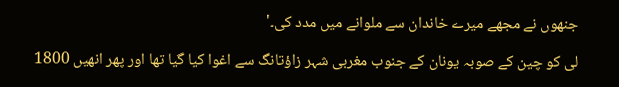جنھوں نے مجھے میرے خاندان سے ملوانے میں مدد کی۔'

لی کو چین کے صوبہ یونان کے جنوب مغربی شہر زاؤتانگ سے اغوا کیا گیا تھا اور پھر انھیں 1800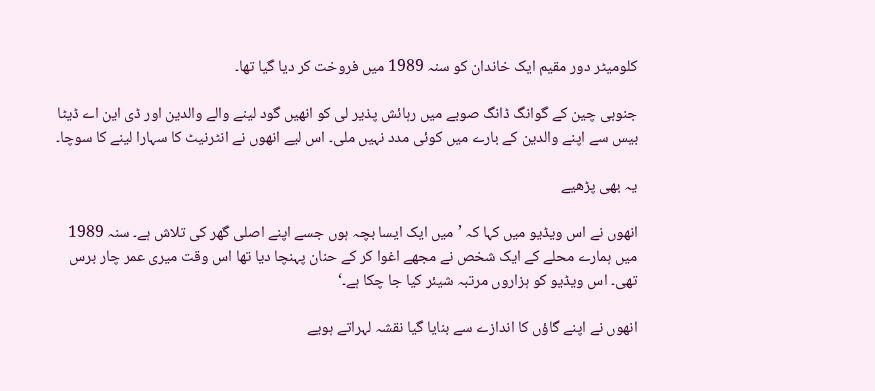کلومیٹر دور مقیم ایک خاندان کو سنہ 1989 میں فروخت کر دیا گیا تھا۔

جنوبی چین کے گوانگ ڈانگ صوبے میں رہائش پذیر لی کو انھیں گود لینے والے والدین اور ڈی این اے ڈیٹا بیس سے اپنے والدین کے بارے میں کوئی مدد نہیں ملی۔ اس لیے انھوں نے انٹرنیٹ کا سہارا لینے کا سوچا۔

یہ بھی پڑھیے

انھوں نے اس ویڈیو میں کہا کہ ’میں ایک ایسا بچہ ہوں جسے اپنے اصلی گھر کی تلاش ہے۔ سنہ 1989 میں ہمارے محلے کے ایک شخص نے مجھے اغوا کر کے حنان پہنچا دیا تھا اس وقت میری عمر چار برس تھی۔ اس ویڈیو کو ہزاروں مرتبہ شیئر کیا جا چکا ہے۔‘

انھوں نے اپنے گاؤں کا اندازے سے بنایا گیا نقشہ لہراتے ہویے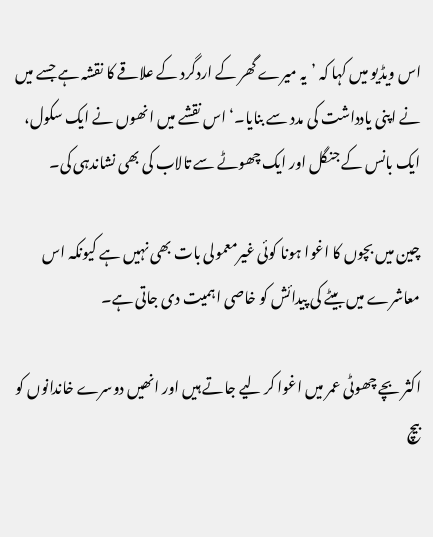اس ویڈیو میں کہا کہ ’یہ میرے گھر کے اردگرد کے علاقے کا نقشہ ہے جسے میں نے اپنی یادداشت کی مدد سے بنایا۔‘ اس نقشے میں انھوں نے ایک سکول، ایک بانس کے جنگل اور ایک چھوٹے سے تالاب کی بھی نشاندہی کی۔

چین میں بچوں کا اغوا ہونا کوئی غیرمعمولی بات بھی نہیں ہے کیونکہ اس معاشرے میں بیٹے کی پیدائش کو خاصی اہمیت دی جاتی ہے۔

اکثر بچے چھوٹی عمر میں اغوا کر لیے جاتے ہیں اور انھیں دوسرے خاندانوں کو بیچ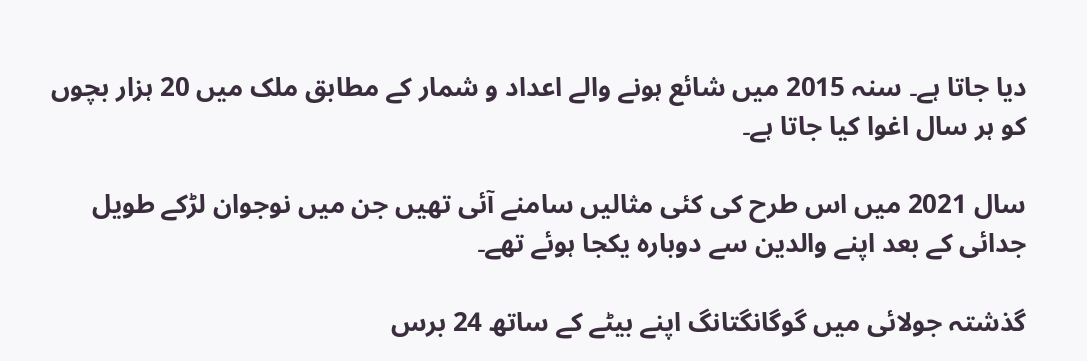دیا جاتا ہے۔ سنہ 2015 میں شائع ہونے والے اعداد و شمار کے مطابق ملک میں 20 ہزار بچوں کو ہر سال اغوا کیا جاتا ہے۔

سال 2021 میں اس طرح کی کئی مثالیں سامنے آئی تھیں جن میں نوجوان لڑکے طویل جدائی کے بعد اپنے والدین سے دوبارہ یکجا ہوئے تھے۔

گذشتہ جولائی میں گوگانگتانگ اپنے بیٹے کے ساتھ 24 برس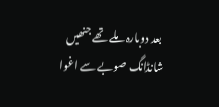بعد دوبارہ ملے تھے جنھیں شانڈانگ صوبے سے اغوا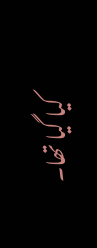کیا گیا تھا۔